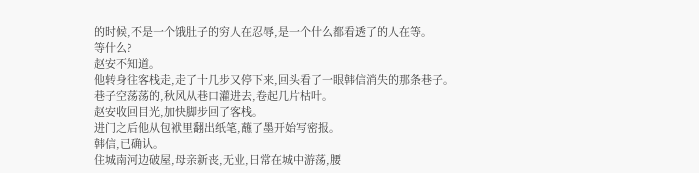的时候,不是一个饿肚子的穷人在忍辱,是一个什么都看透了的人在等。
等什么?
赵安不知道。
他转身往客栈走,走了十几步又停下来,回头看了一眼韩信消失的那条巷子。
巷子空荡荡的,秋风从巷口灌进去,卷起几片枯叶。
赵安收回目光,加快脚步回了客栈。
进门之后他从包袱里翻出纸笔,蘸了墨开始写密报。
韩信,已确认。
住城南河边破屋,母亲新丧,无业,日常在城中游荡,腰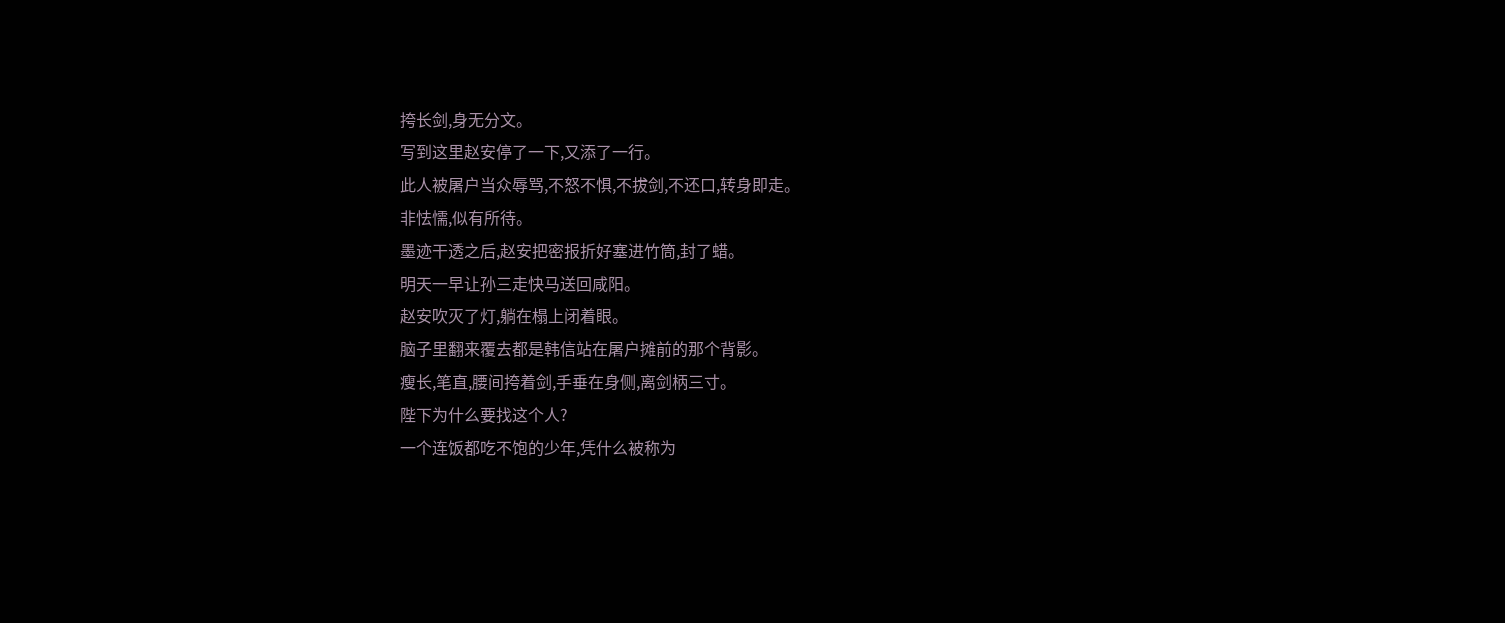挎长剑,身无分文。
写到这里赵安停了一下,又添了一行。
此人被屠户当众辱骂,不怒不惧,不拔剑,不还口,转身即走。
非怯懦,似有所待。
墨迹干透之后,赵安把密报折好塞进竹筒,封了蜡。
明天一早让孙三走快马送回咸阳。
赵安吹灭了灯,躺在榻上闭着眼。
脑子里翻来覆去都是韩信站在屠户摊前的那个背影。
瘦长,笔直,腰间挎着剑,手垂在身侧,离剑柄三寸。
陛下为什么要找这个人?
一个连饭都吃不饱的少年,凭什么被称为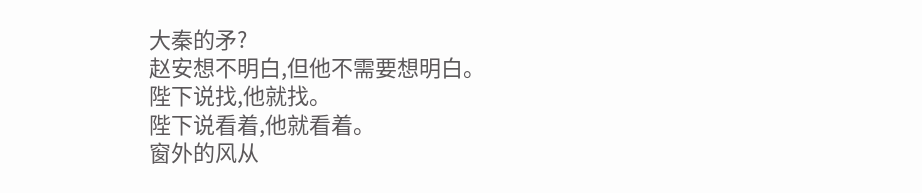大秦的矛?
赵安想不明白,但他不需要想明白。
陛下说找,他就找。
陛下说看着,他就看着。
窗外的风从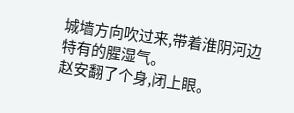城墙方向吹过来,带着淮阴河边特有的腥湿气。
赵安翻了个身,闭上眼。